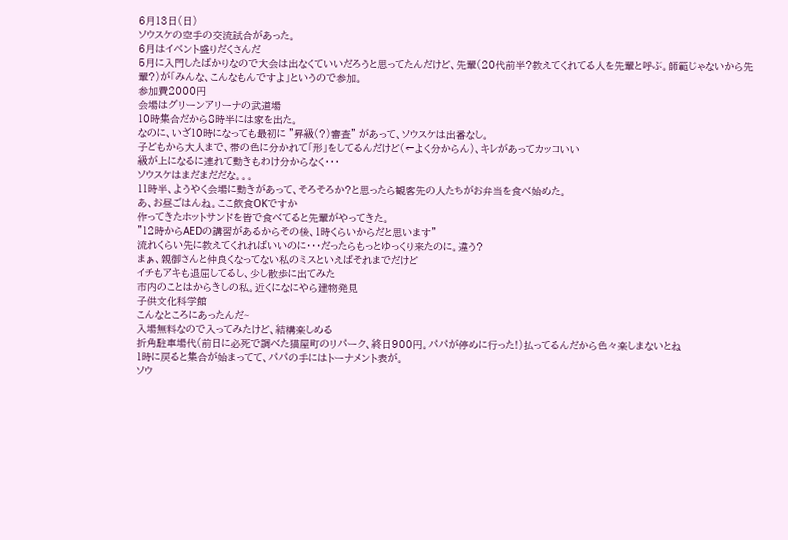6月13日(日)
ソウスケの空手の交流試合があった。
6月はイベント盛りだくさんだ
5月に入門したばかりなので大会は出なくていいだろうと思ってたんだけど、先輩(20代前半?教えてくれてる人を先輩と呼ぶ。師範じゃないから先輩?)が「みんな、こんなもんですよ」というので参加。
参加費2000円
会場はグリーンアリーナの武道場
10時集合だから8時半には家を出た。
なのに、いざ10時になっても最初に ”昇級(?)審査” があって、ソウスケは出番なし。
子どもから大人まで、帯の色に分かれて「形」をしてるんだけど(←よく分からん)、キレがあってカッコいい
級が上になるに連れて動きもわけ分からなく・・・
ソウスケはまだまだだな。。。
11時半、ようやく会場に動きがあって、そろそろか?と思ったら観客先の人たちがお弁当を食べ始めた。
あ、お昼ごはんね。ここ飲食OKですか
作ってきたホットサンドを皆で食べてると先輩がやってきた。
”12時からAEDの講習があるからその後、1時くらいからだと思います”
流れくらい先に教えてくれればいいのに・・・だったらもっとゆっくり来たのに。違う?
まぁ、親御さんと仲良くなってない私のミスといえばそれまでだけど
イチもアキも退屈してるし、少し散歩に出てみた
市内のことはからきしの私。近くになにやら建物発見
子供文化科学館
こんなところにあったんだ~
入場無料なので入ってみたけど、結構楽しめる
折角駐車場代(前日に必死で調べた猫屋町のリパーク、終日900円。パパが停めに行った!)払ってるんだから色々楽しまないとね
1時に戻ると集合が始まってて、パパの手にはトーナメント表が。
ソウ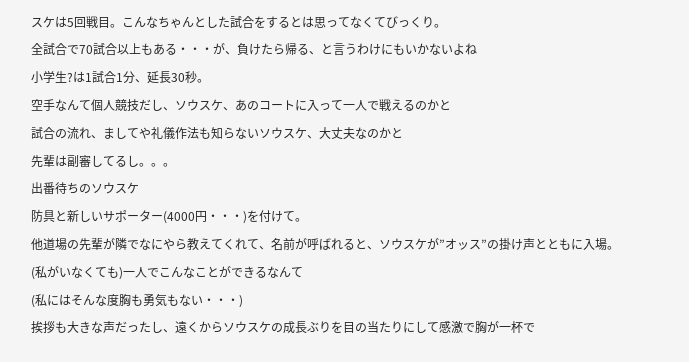スケは5回戦目。こんなちゃんとした試合をするとは思ってなくてびっくり。
全試合で70試合以上もある・・・が、負けたら帰る、と言うわけにもいかないよね
小学生?は1試合1分、延長30秒。
空手なんて個人競技だし、ソウスケ、あのコートに入って一人で戦えるのかと
試合の流れ、ましてや礼儀作法も知らないソウスケ、大丈夫なのかと
先輩は副審してるし。。。
出番待ちのソウスケ
防具と新しいサポーター(4000円・・・)を付けて。
他道場の先輩が隣でなにやら教えてくれて、名前が呼ばれると、ソウスケが”オッス”の掛け声とともに入場。
(私がいなくても)一人でこんなことができるなんて
(私にはそんな度胸も勇気もない・・・)
挨拶も大きな声だったし、遠くからソウスケの成長ぶりを目の当たりにして感激で胸が一杯で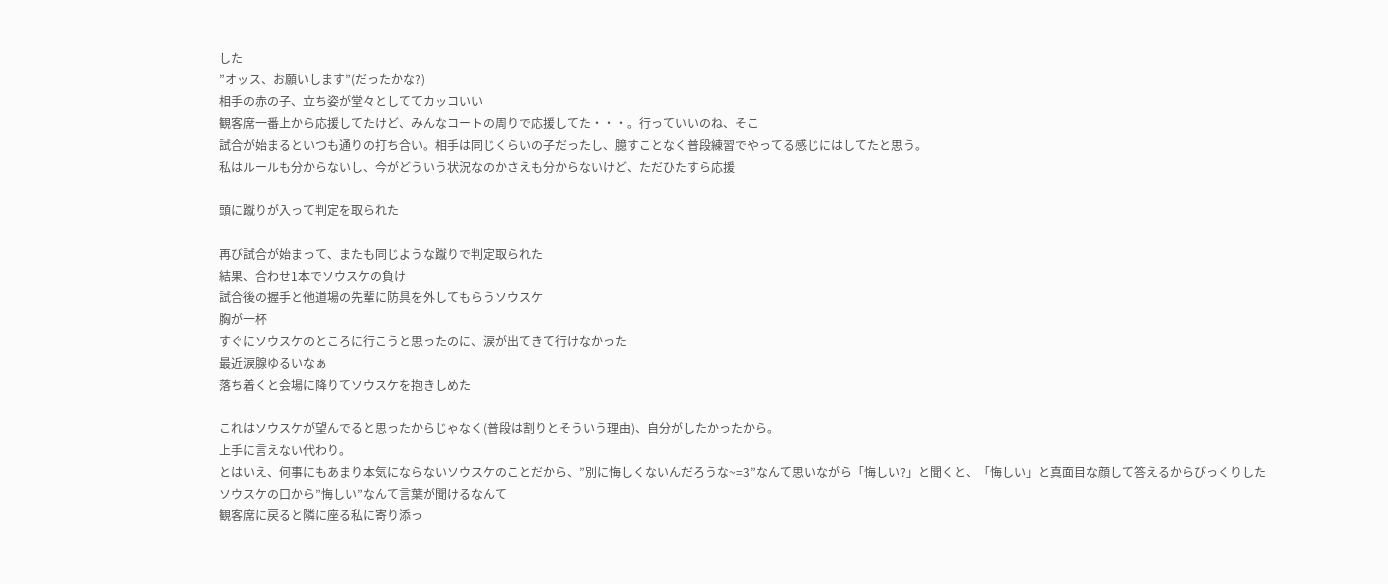した
”オッス、お願いします”(だったかな?)
相手の赤の子、立ち姿が堂々としててカッコいい
観客席一番上から応援してたけど、みんなコートの周りで応援してた・・・。行っていいのね、そこ
試合が始まるといつも通りの打ち合い。相手は同じくらいの子だったし、臆すことなく普段練習でやってる感じにはしてたと思う。
私はルールも分からないし、今がどういう状況なのかさえも分からないけど、ただひたすら応援

頭に蹴りが入って判定を取られた

再び試合が始まって、またも同じような蹴りで判定取られた
結果、合わせ1本でソウスケの負け
試合後の握手と他道場の先輩に防具を外してもらうソウスケ
胸が一杯
すぐにソウスケのところに行こうと思ったのに、涙が出てきて行けなかった
最近涙腺ゆるいなぁ
落ち着くと会場に降りてソウスケを抱きしめた

これはソウスケが望んでると思ったからじゃなく(普段は割りとそういう理由)、自分がしたかったから。
上手に言えない代わり。
とはいえ、何事にもあまり本気にならないソウスケのことだから、”別に悔しくないんだろうな~=3”なんて思いながら「悔しい?」と聞くと、「悔しい」と真面目な顔して答えるからびっくりした
ソウスケの口から”悔しい”なんて言葉が聞けるなんて
観客席に戻ると隣に座る私に寄り添っ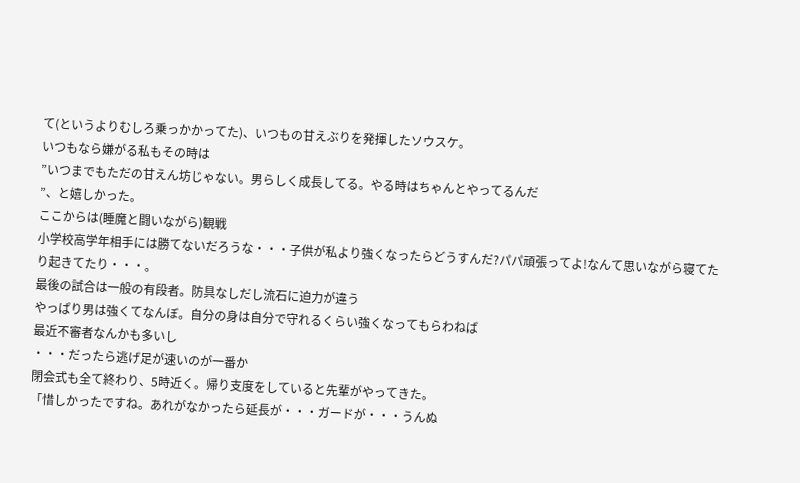て(というよりむしろ乗っかかってた)、いつもの甘えぶりを発揮したソウスケ。
いつもなら嫌がる私もその時は
”いつまでもただの甘えん坊じゃない。男らしく成長してる。やる時はちゃんとやってるんだ
”、と嬉しかった。
ここからは(睡魔と闘いながら)観戦
小学校高学年相手には勝てないだろうな・・・子供が私より強くなったらどうすんだ?パパ頑張ってよ!なんて思いながら寝てたり起きてたり・・・。
最後の試合は一般の有段者。防具なしだし流石に迫力が違う
やっぱり男は強くてなんぼ。自分の身は自分で守れるくらい強くなってもらわねば
最近不審者なんかも多いし
・・・だったら逃げ足が速いのが一番か
閉会式も全て終わり、5時近く。帰り支度をしていると先輩がやってきた。
「惜しかったですね。あれがなかったら延長が・・・ガードが・・・うんぬ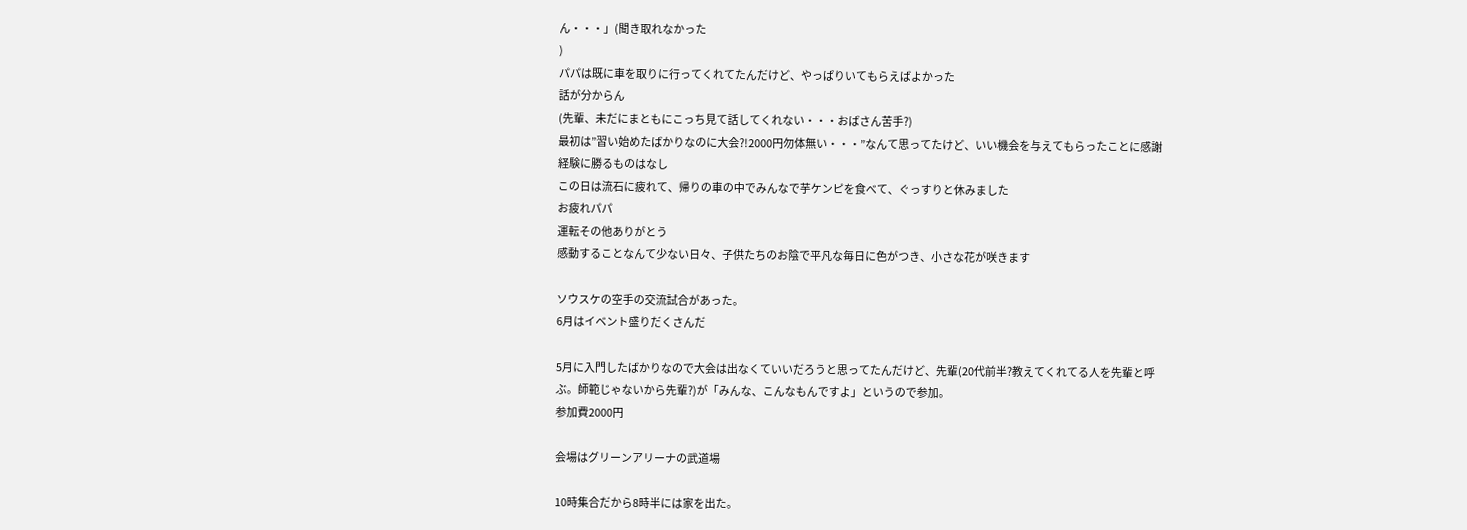ん・・・」(聞き取れなかった
)
パパは既に車を取りに行ってくれてたんだけど、やっぱりいてもらえばよかった
話が分からん
(先輩、未だにまともにこっち見て話してくれない・・・おばさん苦手?)
最初は”習い始めたばかりなのに大会?!2000円勿体無い・・・”なんて思ってたけど、いい機会を与えてもらったことに感謝
経験に勝るものはなし
この日は流石に疲れて、帰りの車の中でみんなで芋ケンピを食べて、ぐっすりと休みました
お疲れパパ
運転その他ありがとう
感動することなんて少ない日々、子供たちのお陰で平凡な毎日に色がつき、小さな花が咲きます

ソウスケの空手の交流試合があった。
6月はイベント盛りだくさんだ

5月に入門したばかりなので大会は出なくていいだろうと思ってたんだけど、先輩(20代前半?教えてくれてる人を先輩と呼ぶ。師範じゃないから先輩?)が「みんな、こんなもんですよ」というので参加。
参加費2000円

会場はグリーンアリーナの武道場

10時集合だから8時半には家を出た。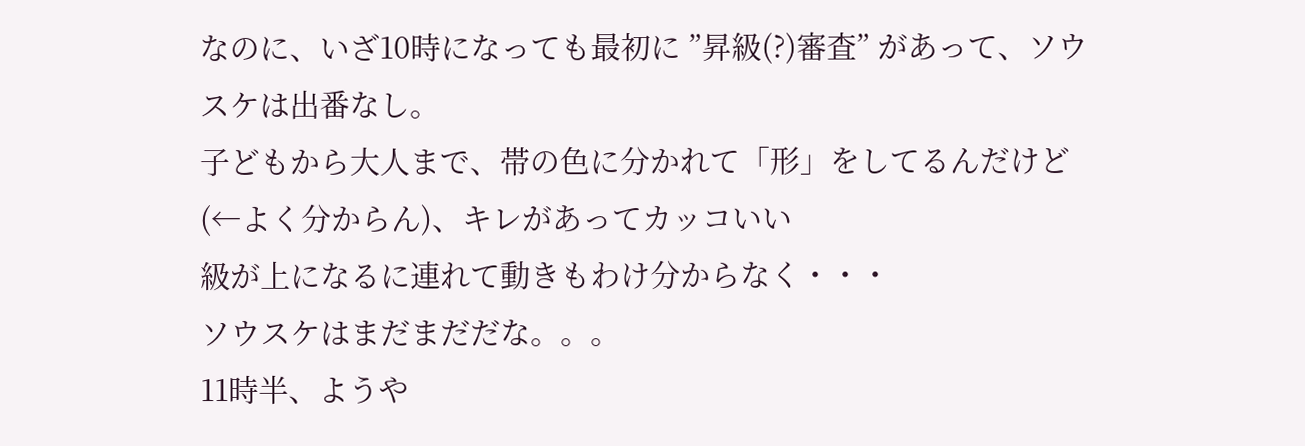なのに、いざ10時になっても最初に ”昇級(?)審査” があって、ソウスケは出番なし。
子どもから大人まで、帯の色に分かれて「形」をしてるんだけど(←よく分からん)、キレがあってカッコいい
級が上になるに連れて動きもわけ分からなく・・・
ソウスケはまだまだだな。。。
11時半、ようや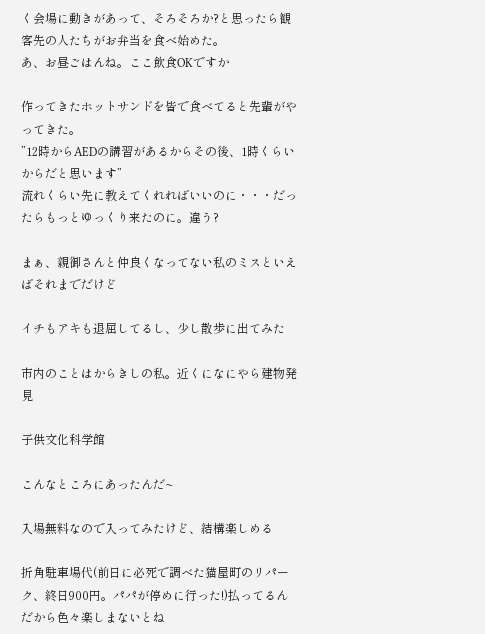く会場に動きがあって、そろそろか?と思ったら観客先の人たちがお弁当を食べ始めた。
あ、お昼ごはんね。ここ飲食OKですか

作ってきたホットサンドを皆で食べてると先輩がやってきた。
”12時からAEDの講習があるからその後、1時くらいからだと思います”
流れくらい先に教えてくれればいいのに・・・だったらもっとゆっくり来たのに。違う?

まぁ、親御さんと仲良くなってない私のミスといえばそれまでだけど

イチもアキも退屈してるし、少し散歩に出てみた

市内のことはからきしの私。近くになにやら建物発見

子供文化科学館

こんなところにあったんだ~

入場無料なので入ってみたけど、結構楽しめる

折角駐車場代(前日に必死で調べた猫屋町のリパーク、終日900円。パパが停めに行った!)払ってるんだから色々楽しまないとね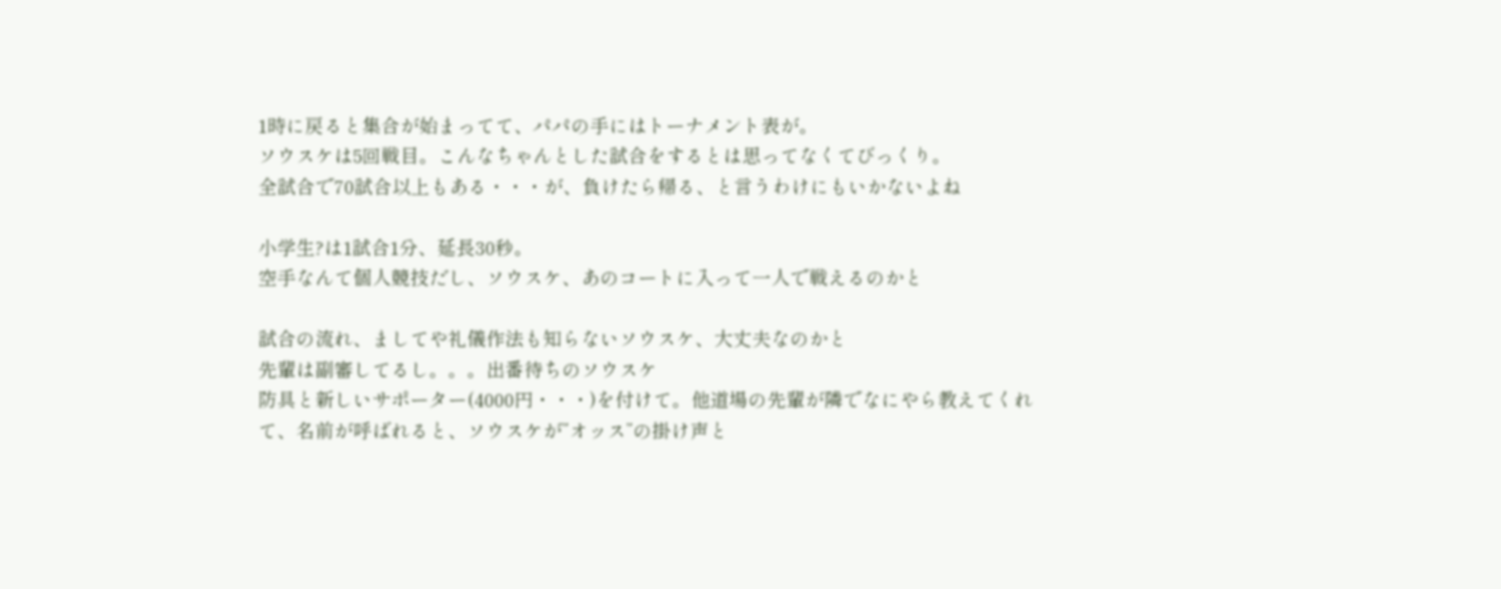1時に戻ると集合が始まってて、パパの手にはトーナメント表が。
ソウスケは5回戦目。こんなちゃんとした試合をするとは思ってなくてびっくり。
全試合で70試合以上もある・・・が、負けたら帰る、と言うわけにもいかないよね

小学生?は1試合1分、延長30秒。
空手なんて個人競技だし、ソウスケ、あのコートに入って一人で戦えるのかと

試合の流れ、ましてや礼儀作法も知らないソウスケ、大丈夫なのかと
先輩は副審してるし。。。出番待ちのソウスケ
防具と新しいサポーター(4000円・・・)を付けて。他道場の先輩が隣でなにやら教えてくれて、名前が呼ばれると、ソウスケが”オッス”の掛け声と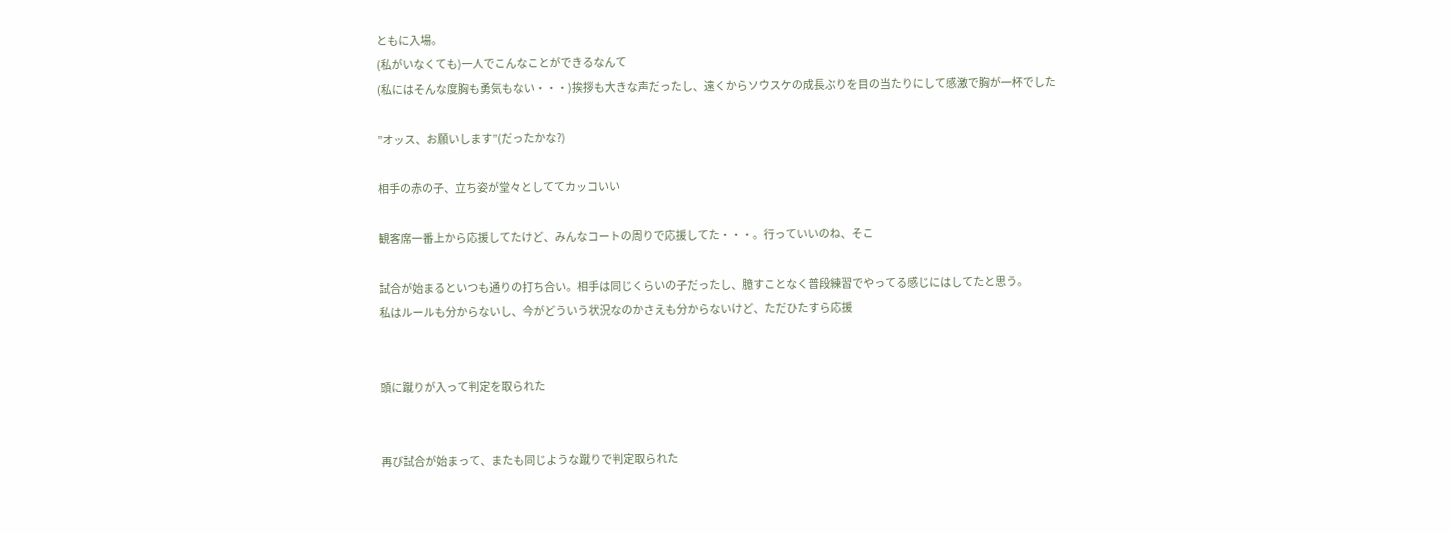ともに入場。
(私がいなくても)一人でこんなことができるなんて
(私にはそんな度胸も勇気もない・・・)挨拶も大きな声だったし、遠くからソウスケの成長ぶりを目の当たりにして感激で胸が一杯でした

”オッス、お願いします”(だったかな?)

相手の赤の子、立ち姿が堂々としててカッコいい

観客席一番上から応援してたけど、みんなコートの周りで応援してた・・・。行っていいのね、そこ

試合が始まるといつも通りの打ち合い。相手は同じくらいの子だったし、臆すことなく普段練習でやってる感じにはしてたと思う。
私はルールも分からないし、今がどういう状況なのかさえも分からないけど、ただひたすら応援


頭に蹴りが入って判定を取られた


再び試合が始まって、またも同じような蹴りで判定取られた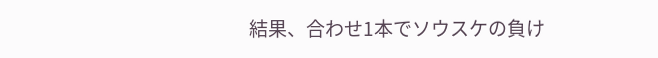結果、合わせ1本でソウスケの負け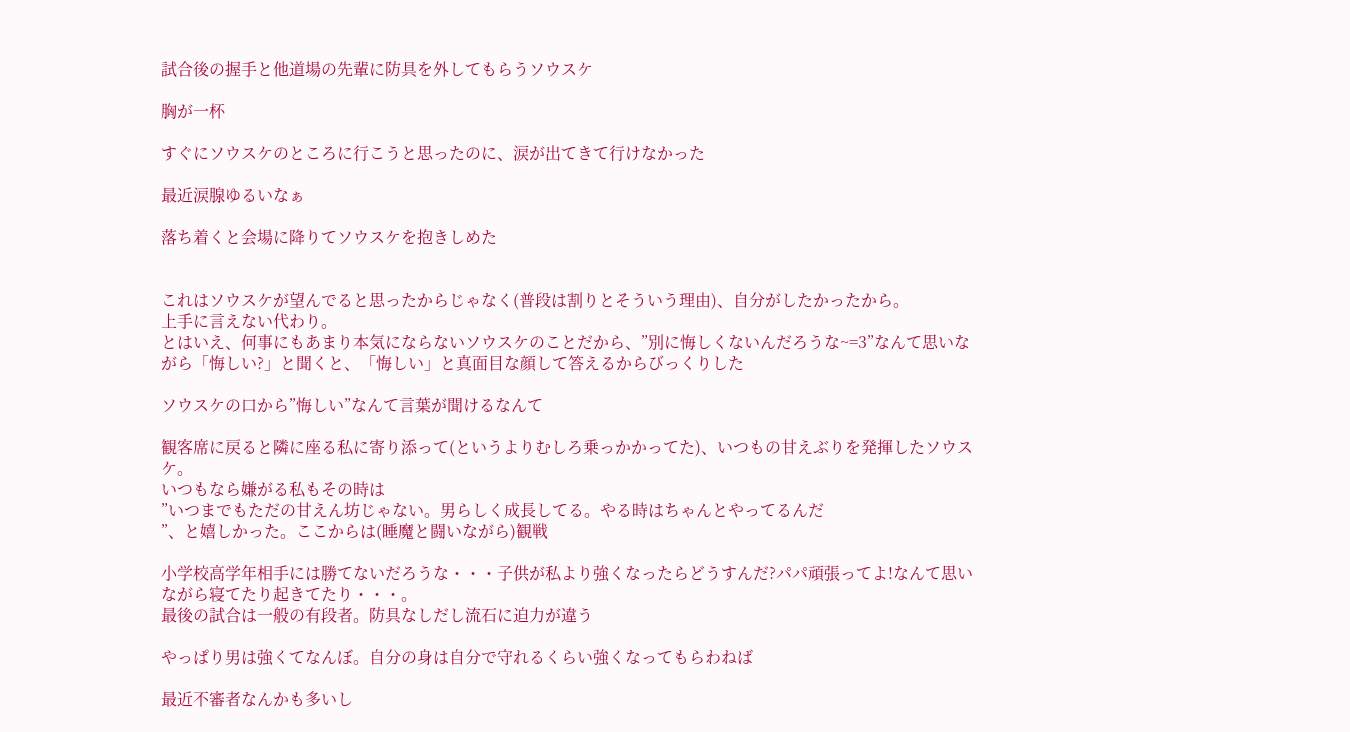試合後の握手と他道場の先輩に防具を外してもらうソウスケ

胸が一杯

すぐにソウスケのところに行こうと思ったのに、涙が出てきて行けなかった

最近涙腺ゆるいなぁ

落ち着くと会場に降りてソウスケを抱きしめた


これはソウスケが望んでると思ったからじゃなく(普段は割りとそういう理由)、自分がしたかったから。
上手に言えない代わり。
とはいえ、何事にもあまり本気にならないソウスケのことだから、”別に悔しくないんだろうな~=3”なんて思いながら「悔しい?」と聞くと、「悔しい」と真面目な顔して答えるからびっくりした

ソウスケの口から”悔しい”なんて言葉が聞けるなんて

観客席に戻ると隣に座る私に寄り添って(というよりむしろ乗っかかってた)、いつもの甘えぶりを発揮したソウスケ。
いつもなら嫌がる私もその時は
”いつまでもただの甘えん坊じゃない。男らしく成長してる。やる時はちゃんとやってるんだ
”、と嬉しかった。ここからは(睡魔と闘いながら)観戦

小学校高学年相手には勝てないだろうな・・・子供が私より強くなったらどうすんだ?パパ頑張ってよ!なんて思いながら寝てたり起きてたり・・・。
最後の試合は一般の有段者。防具なしだし流石に迫力が違う

やっぱり男は強くてなんぼ。自分の身は自分で守れるくらい強くなってもらわねば

最近不審者なんかも多いし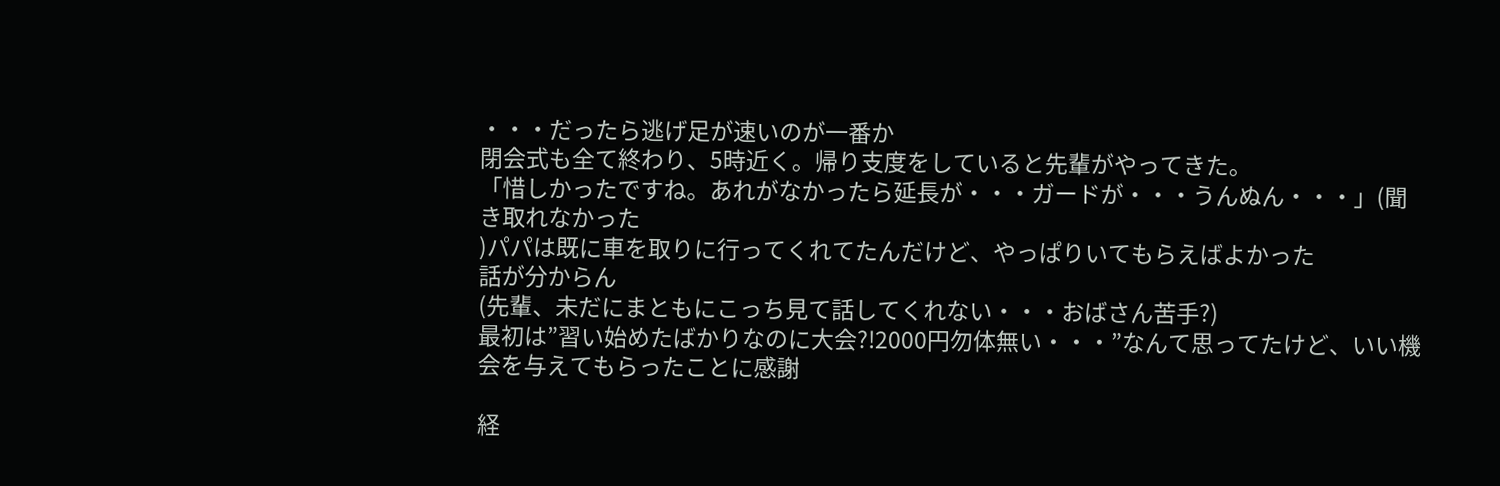・・・だったら逃げ足が速いのが一番か
閉会式も全て終わり、5時近く。帰り支度をしていると先輩がやってきた。
「惜しかったですね。あれがなかったら延長が・・・ガードが・・・うんぬん・・・」(聞き取れなかった
)パパは既に車を取りに行ってくれてたんだけど、やっぱりいてもらえばよかった
話が分からん
(先輩、未だにまともにこっち見て話してくれない・・・おばさん苦手?)
最初は”習い始めたばかりなのに大会?!2000円勿体無い・・・”なんて思ってたけど、いい機会を与えてもらったことに感謝

経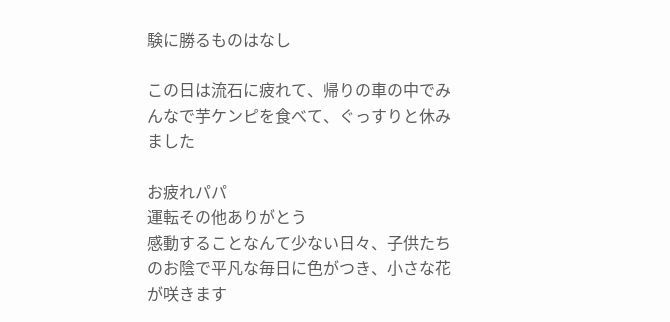験に勝るものはなし

この日は流石に疲れて、帰りの車の中でみんなで芋ケンピを食べて、ぐっすりと休みました

お疲れパパ
運転その他ありがとう
感動することなんて少ない日々、子供たちのお陰で平凡な毎日に色がつき、小さな花が咲きます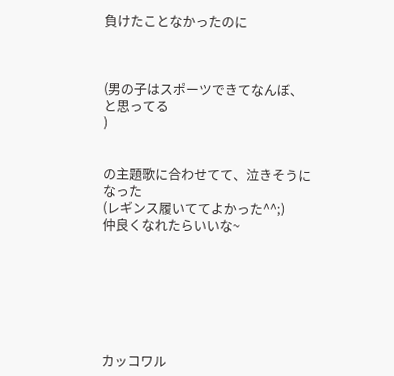負けたことなかったのに



(男の子はスポーツできてなんぼ、と思ってる
)


の主題歌に合わせてて、泣きそうになった
(レギンス履いててよかった^^;)
仲良くなれたらいいな~







カッコワル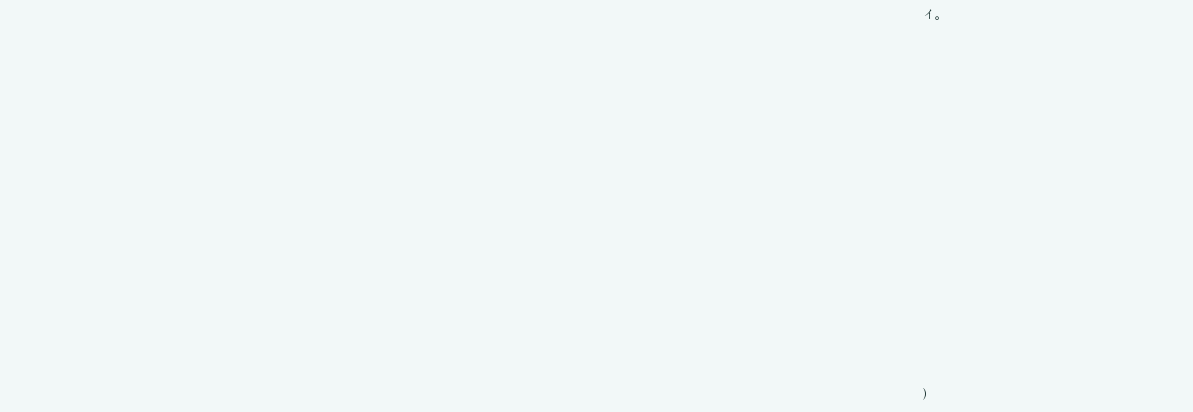イ。
















)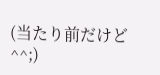(当たり前だけど^^;)